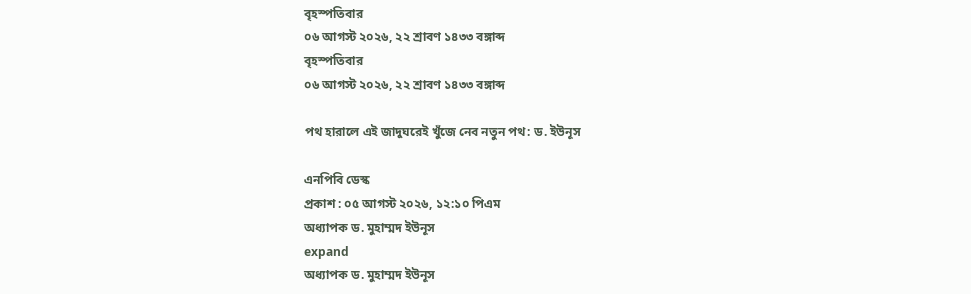বৃহস্পতিবার
০৬ আগস্ট ২০২৬, ২২ শ্রাবণ ১৪৩৩ বঙ্গাব্দ
বৃহস্পতিবার
০৬ আগস্ট ২০২৬, ২২ শ্রাবণ ১৪৩৩ বঙ্গাব্দ

পথ হারালে এই জাদুঘরেই খুঁজে নেব নতুন পথ: ড. ইউনূস

এনপিবি ডেস্ক
প্রকাশ : ০৫ আগস্ট ২০২৬, ১২:১০ পিএম
অধ্যাপক ড. মুহাম্মদ ইউনূস
expand
অধ্যাপক ড. মুহাম্মদ ইউনূস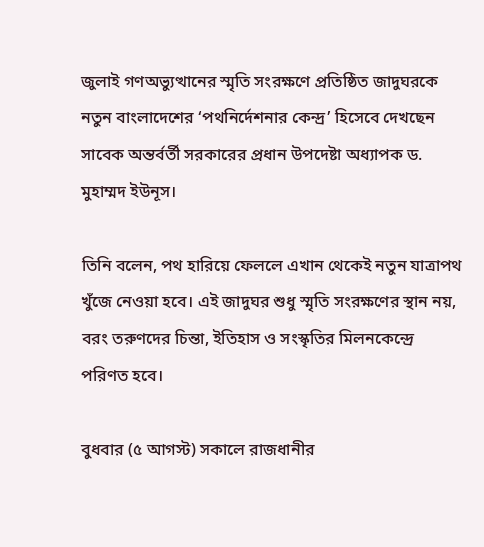জুলাই গণঅভ্যুত্থানের স্মৃতি সংরক্ষণে প্রতিষ্ঠিত জাদুঘরকে নতুন বাংলাদেশের ‘পথনির্দেশনার কেন্দ্র’ হিসেবে দেখছেন সাবেক অন্তর্বর্তী সরকারের প্রধান উপদেষ্টা অধ্যাপক ড. মুহাম্মদ ইউনূস।

তিনি বলেন, পথ হারিয়ে ফেললে এখান থেকেই নতুন যাত্রাপথ খুঁজে নেওয়া হবে। এই জাদুঘর শুধু স্মৃতি সংরক্ষণের স্থান নয়, বরং তরুণদের চিন্তা, ইতিহাস ও সংস্কৃতির মিলনকেন্দ্রে পরিণত হবে।

বুধবার (৫ আগস্ট) সকালে রাজধানীর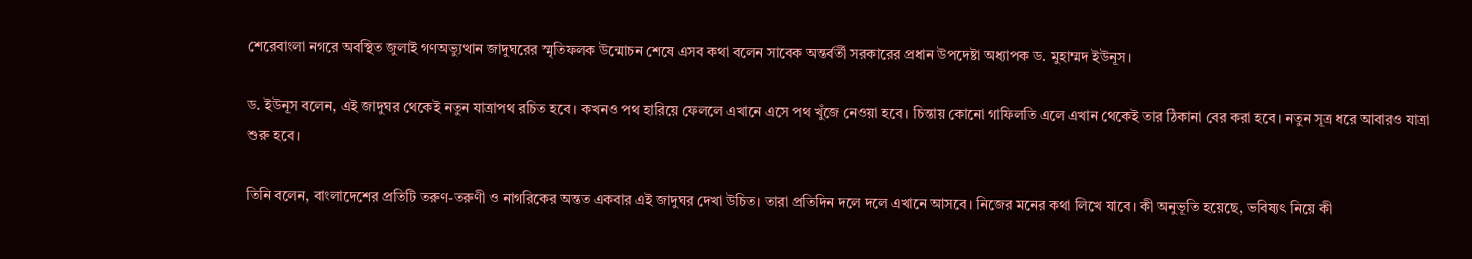শেরেবাংলা নগরে অবস্থিত জুলাই গণঅভ্যুত্থান জাদুঘরের স্মৃতিফলক উন্মোচন শেষে এসব কথা বলেন সাবেক অন্তর্বর্তী সরকারের প্রধান উপদেষ্টা অধ্যাপক ড. মুহাম্মদ ইউনূস।

ড. ইউনূস বলেন, এই জাদুঘর থেকেই নতুন যাত্রাপথ রচিত হবে। কখনও পথ হারিয়ে ফেললে এখানে এসে পথ খুঁজে নেওয়া হবে। চিন্তায় কোনো গাফিলতি এলে এখান থেকেই তার ঠিকানা বের করা হবে। নতুন সূত্র ধরে আবারও যাত্রা শুরু হবে।

তিনি বলেন, বাংলাদেশের প্রতিটি তরুণ-তরুণী ও নাগরিকের অন্তত একবার এই জাদুঘর দেখা উচিত। তারা প্রতিদিন দলে দলে এখানে আসবে। নিজের মনের কথা লিখে যাবে। কী অনুভূতি হয়েছে, ভবিষ্যৎ নিয়ে কী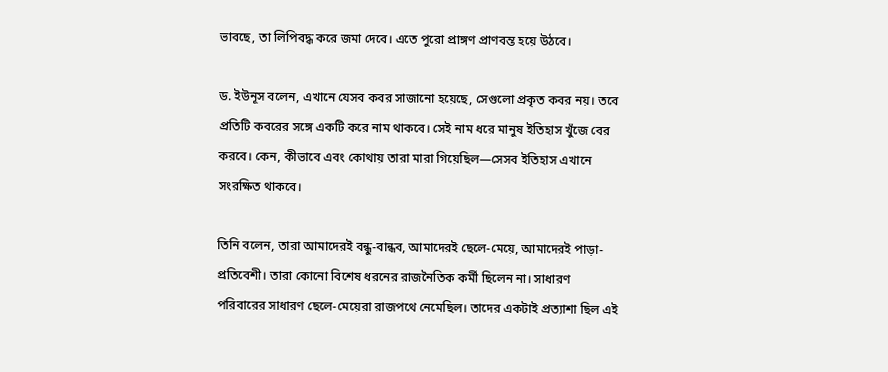ভাবছে, তা লিপিবদ্ধ করে জমা দেবে। এতে পুরো প্রাঙ্গণ প্রাণবন্ত হয়ে উঠবে।

ড. ইউনূস বলেন, এখানে যেসব কবর সাজানো হয়েছে, সেগুলো প্রকৃত কবর নয়। তবে প্রতিটি কবরের সঙ্গে একটি করে নাম থাকবে। সেই নাম ধরে মানুষ ইতিহাস খুঁজে বের করবে। কেন, কীভাবে এবং কোথায় তারা মারা গিয়েছিল—সেসব ইতিহাস এখানে সংরক্ষিত থাকবে।

তিনি বলেন, তারা আমাদেরই বন্ধু-বান্ধব, আমাদেরই ছেলে-মেয়ে, আমাদেরই পাড়া-প্রতিবেশী। তারা কোনো বিশেষ ধরনের রাজনৈতিক কর্মী ছিলেন না। সাধারণ পরিবারের সাধারণ ছেলে-মেয়েরা রাজপথে নেমেছিল। তাদের একটাই প্রত্যাশা ছিল এই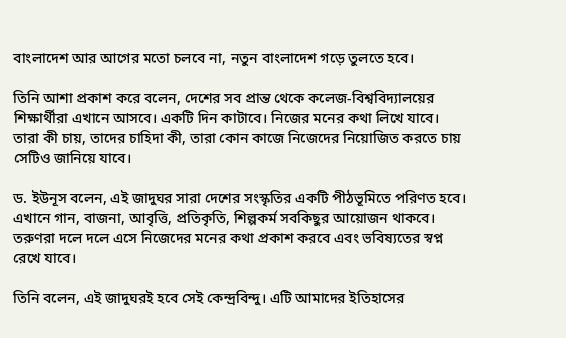বাংলাদেশ আর আগের মতো চলবে না, নতুন বাংলাদেশ গড়ে তুলতে হবে।

তিনি আশা প্রকাশ করে বলেন, দেশের সব প্রান্ত থেকে কলেজ-বিশ্ববিদ্যালয়ের শিক্ষার্থীরা এখানে আসবে। একটি দিন কাটাবে। নিজের মনের কথা লিখে যাবে। তারা কী চায়, তাদের চাহিদা কী, তারা কোন কাজে নিজেদের নিয়োজিত করতে চায় সেটিও জানিয়ে যাবে।

ড. ইউনূস বলেন, এই জাদুঘর সারা দেশের সংস্কৃতির একটি পীঠভূমিতে পরিণত হবে। এখানে গান, বাজনা, আবৃত্তি, প্রতিকৃতি, শিল্পকর্ম সবকিছুর আয়োজন থাকবে। তরুণরা দলে দলে এসে নিজেদের মনের কথা প্রকাশ করবে এবং ভবিষ্যতের স্বপ্ন রেখে যাবে।

তিনি বলেন, এই জাদুঘরই হবে সেই কেন্দ্রবিন্দু। এটি আমাদের ইতিহাসের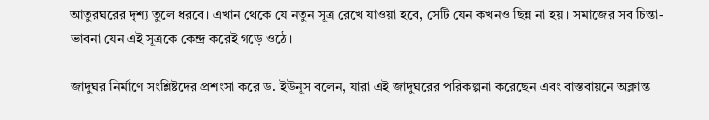আতুরঘরের দৃশ্য তুলে ধরবে। এখান থেকে যে নতুন সূত্র রেখে যাওয়া হবে, সেটি যেন কখনও ছিন্ন না হয়। সমাজের সব চিন্তা-ভাবনা যেন এই সূত্রকে কেন্দ্র করেই গড়ে ওঠে।

জাদুঘর নির্মাণে সংশ্লিষ্টদের প্রশংসা করে ড. ইউনূস বলেন, যারা এই জাদুঘরের পরিকল্পনা করেছেন এবং বাস্তবায়নে অক্লান্ত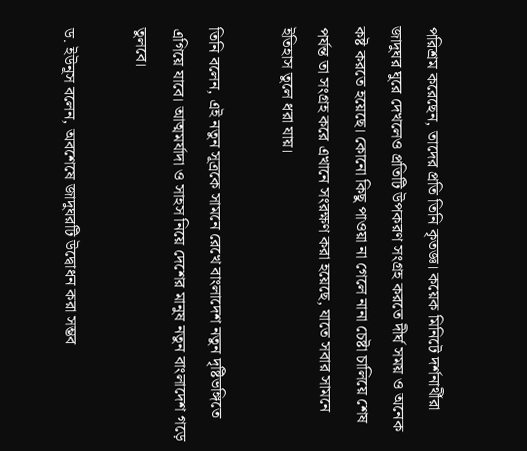পরিশ্রম করেছেন, তাদের প্রতি তিনি কৃতজ্ঞ। কয়েক মিনিটে দর্শনার্থীরা জাদুঘর ঘুরে দেখলেও প্রতিটি উপকরণ সংগ্রহ করতে দীর্ঘ সময় ও অনেক কষ্ট করতে হয়েছে। কোনো কিছু পাওয়া না গেলে নানা চেষ্টা চালিয়ে শেষ পর্যন্ত তা সংগ্রহ করে এখানে সংরক্ষণ করা হয়েছে, যাতে সবার সামনে ইতিহাস তুলে ধরা যায়।

তিনি বলেন, এই নতুন সূত্রকে সামনে রেখে বাংলাদেশ নতুন দৃষ্টিভঙ্গিতে এগিয়ে যাবে। আত্মমর্যাদা ও সাহস নিয়ে দেশের মানুষ নতুন বাংলাদেশ গড়ে তুলবে।

ড. ইউনূস বলেন, অবশেষে জাদুঘরটি উদ্বোধন করা সম্ভব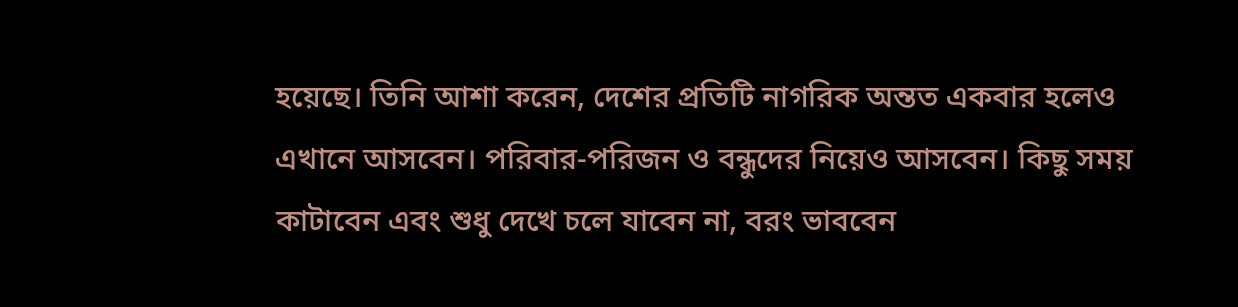হয়েছে। তিনি আশা করেন, দেশের প্রতিটি নাগরিক অন্তত একবার হলেও এখানে আসবেন। পরিবার-পরিজন ও বন্ধুদের নিয়েও আসবেন। কিছু সময় কাটাবেন এবং শুধু দেখে চলে যাবেন না, বরং ভাববেন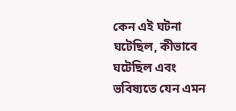কেন এই ঘটনা ঘটেছিল, কীভাবে ঘটেছিল এবং ভবিষ্যতে যেন এমন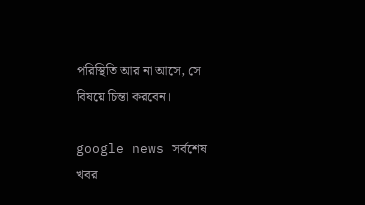পরিস্থিতি আর না আসে, সে বিষয়ে চিন্তা করবেন।

google news সর্বশেষ খবর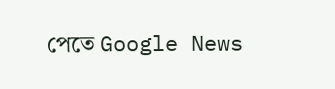পেতে Google News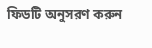ফিডটি অনুসরণ করুন